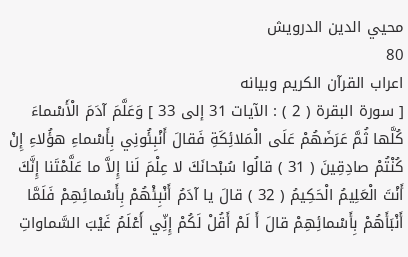محيي الدين الدرويش
80
اعراب القرآن الكريم وبيانه
[ سورة البقرة ( 2 ) : الآيات 31 إلى 33 ] وَعَلَّمَ آدَمَ الْأَسْماءَ كُلَّها ثُمَّ عَرَضَهُمْ عَلَى الْمَلائِكَةِ فَقالَ أَنْبِئُونِي بِأَسْماءِ هؤُلاءِ إِنْ كُنْتُمْ صادِقِينَ ( 31 ) قالُوا سُبْحانَكَ لا عِلْمَ لَنا إِلاَّ ما عَلَّمْتَنا إِنَّكَ أَنْتَ الْعَلِيمُ الْحَكِيمُ ( 32 ) قالَ يا آدَمُ أَنْبِئْهُمْ بِأَسْمائِهِمْ فَلَمَّا أَنْبَأَهُمْ بِأَسْمائِهِمْ قالَ أَ لَمْ أَقُلْ لَكُمْ إِنِّي أَعْلَمُ غَيْبَ السَّماواتِ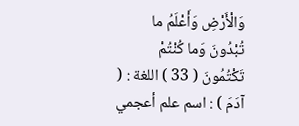وَالْأَرْضِ وَأَعْلَمُ ما تُبْدُونَ وَما كُنْتُمْ تَكْتُمُونَ ( 33 ) اللغة : ( آدَمَ ) : اسم علم أعجمي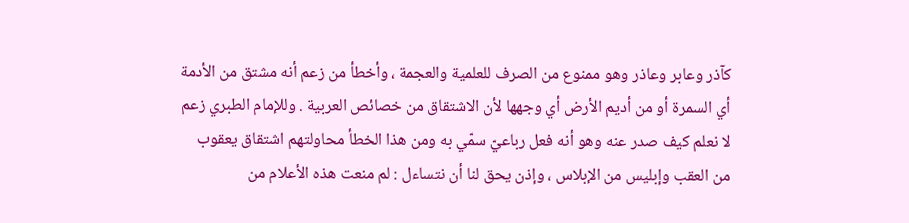كآذر وعابر وعاذر وهو ممنوع من الصرف للعلمية والعجمة ، وأخطأ من زعم أنه مشتق من الأدمة أي السمرة أو من أديم الأرض أي وجهها لأن الاشتقاق من خصائص العربية . وللإمام الطبري زعم لا نعلم كيف صدر عنه وهو أنه فعل رباعيّ سمّي به ومن هذا الخطأ محاولتهم اشتقاق يعقوب من العقب وإبليس من الإبلاس ، وإذن يحق لنا أن نتساءل : لم منعت هذه الأعلام من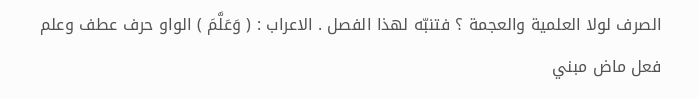الصرف لولا العلمية والعجمة ؟ فتنبّه لهذا الفصل . الاعراب : ( وَعَلَّمَ ) الواو حرف عطف وعلم فعل ماض مبني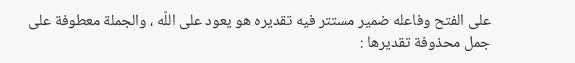على الفتح وفاعله ضمير مستتر فيه تقديره هو يعود على اللّه ، والجملة معطوفة على جمل محذوفة تقديرها :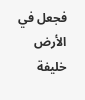فجعل في الأرض خليفة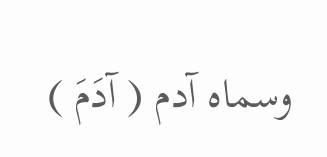وسماه آدم ( آدَمَ )